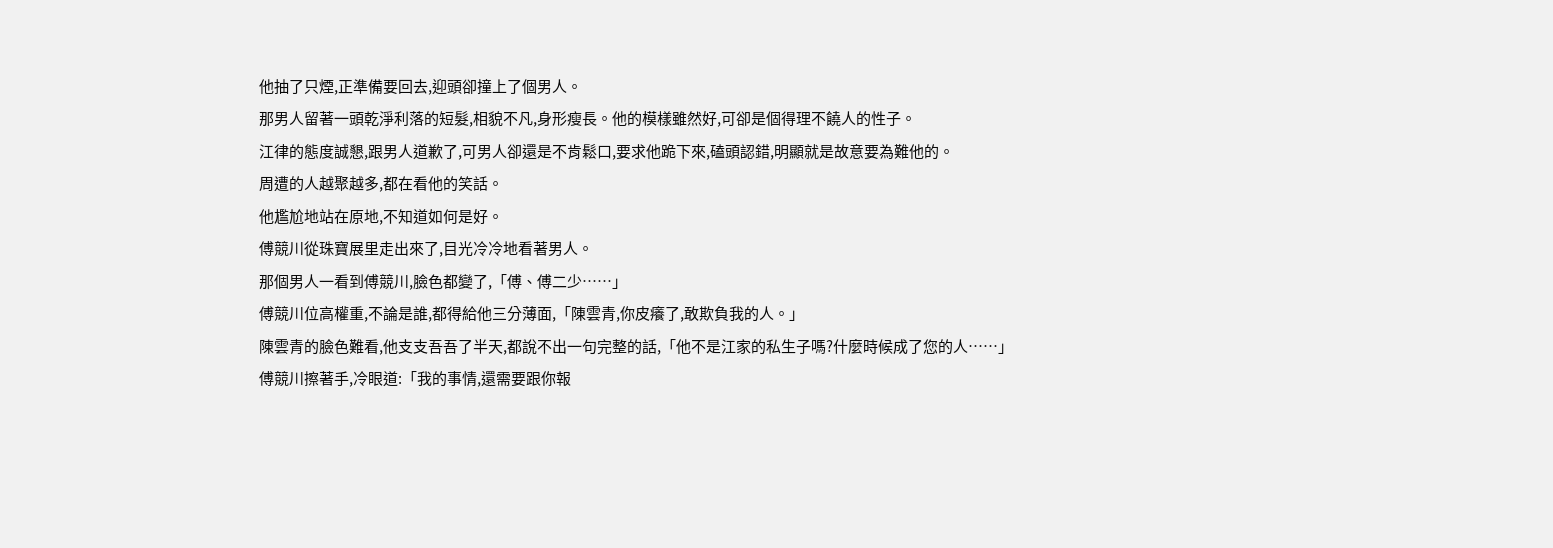他抽了只煙,正準備要回去,迎頭卻撞上了個男人。
那男人留著一頭乾淨利落的短髮,相貌不凡,身形瘦長。他的模樣雖然好,可卻是個得理不饒人的性子。
江律的態度誠懇,跟男人道歉了,可男人卻還是不肯鬆口,要求他跪下來,磕頭認錯,明顯就是故意要為難他的。
周遭的人越聚越多,都在看他的笑話。
他尷尬地站在原地,不知道如何是好。
傅競川從珠寶展里走出來了,目光冷冷地看著男人。
那個男人一看到傅競川,臉色都變了,「傅、傅二少……」
傅競川位高權重,不論是誰,都得給他三分薄面,「陳雲青,你皮癢了,敢欺負我的人。」
陳雲青的臉色難看,他支支吾吾了半天,都說不出一句完整的話,「他不是江家的私生子嗎?什麼時候成了您的人……」
傅競川擦著手,冷眼道:「我的事情,還需要跟你報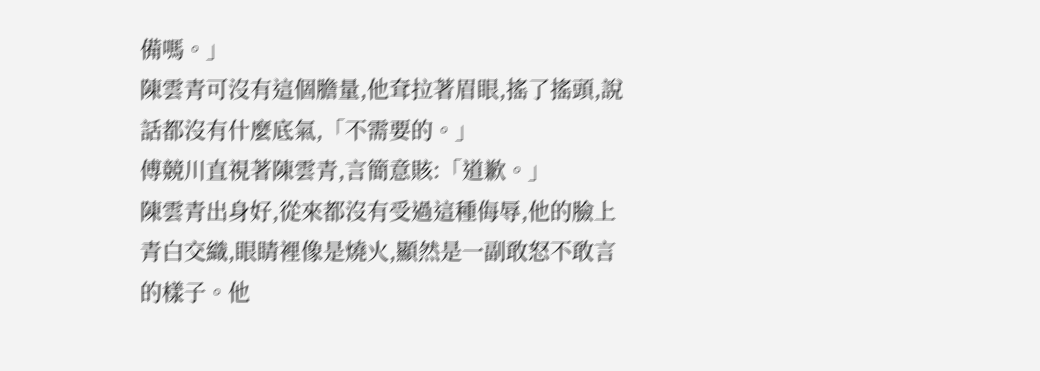備嗎。」
陳雲青可沒有這個膽量,他耷拉著眉眼,搖了搖頭,說話都沒有什麼底氣,「不需要的。」
傅競川直視著陳雲青,言簡意賅:「道歉。」
陳雲青出身好,從來都沒有受過這種侮辱,他的臉上青白交織,眼睛裡像是燒火,顯然是一副敢怒不敢言的樣子。他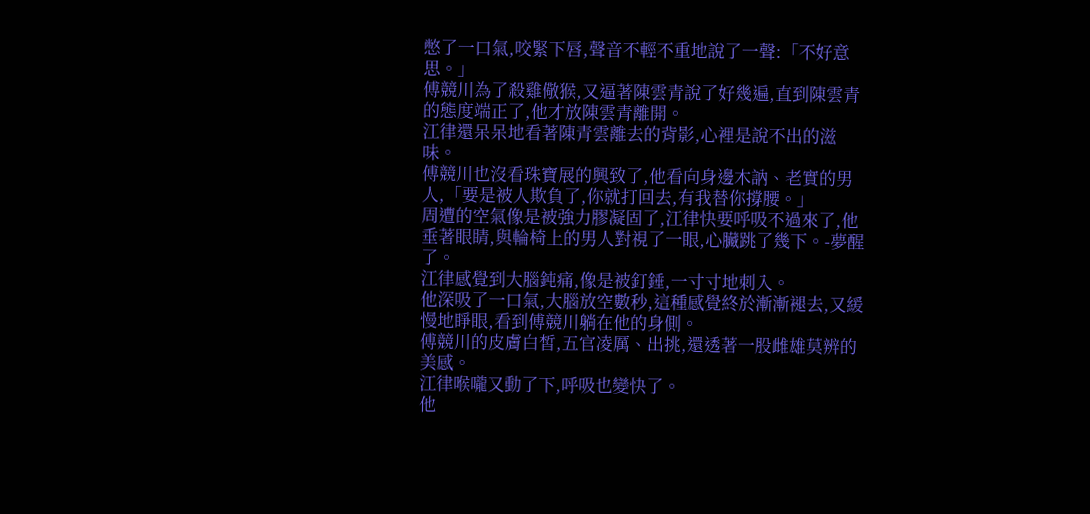憋了一口氣,咬緊下唇,聲音不輕不重地說了一聲:「不好意思。」
傅競川為了殺雞儆猴,又逼著陳雲青說了好幾遍,直到陳雲青的態度端正了,他才放陳雲青離開。
江律還呆呆地看著陳青雲離去的背影,心裡是說不出的滋味。
傅競川也沒看珠寶展的興致了,他看向身邊木訥、老實的男人,「要是被人欺負了,你就打回去,有我替你撐腰。」
周遭的空氣像是被強力膠凝固了,江律快要呼吸不過來了,他垂著眼睛,與輪椅上的男人對視了一眼,心臟跳了幾下。-夢醒了。
江律感覺到大腦鈍痛,像是被釘錘,一寸寸地刺入。
他深吸了一口氣,大腦放空數秒,這種感覺終於漸漸褪去,又緩慢地睜眼,看到傅競川躺在他的身側。
傅競川的皮膚白皙,五官凌厲、出挑,還透著一股雌雄莫辨的美感。
江律喉嚨又動了下,呼吸也變快了。
他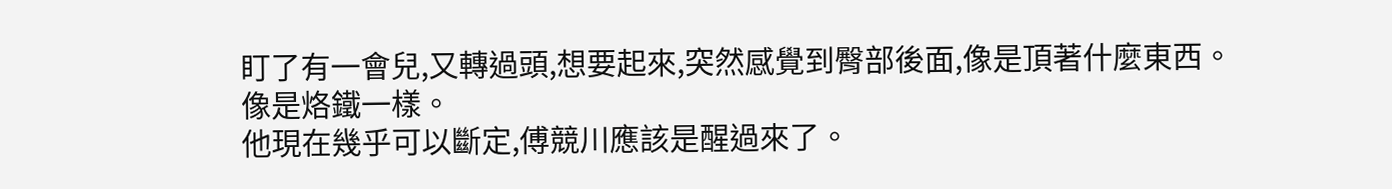盯了有一會兒,又轉過頭,想要起來,突然感覺到臀部後面,像是頂著什麼東西。
像是烙鐵一樣。
他現在幾乎可以斷定,傅競川應該是醒過來了。